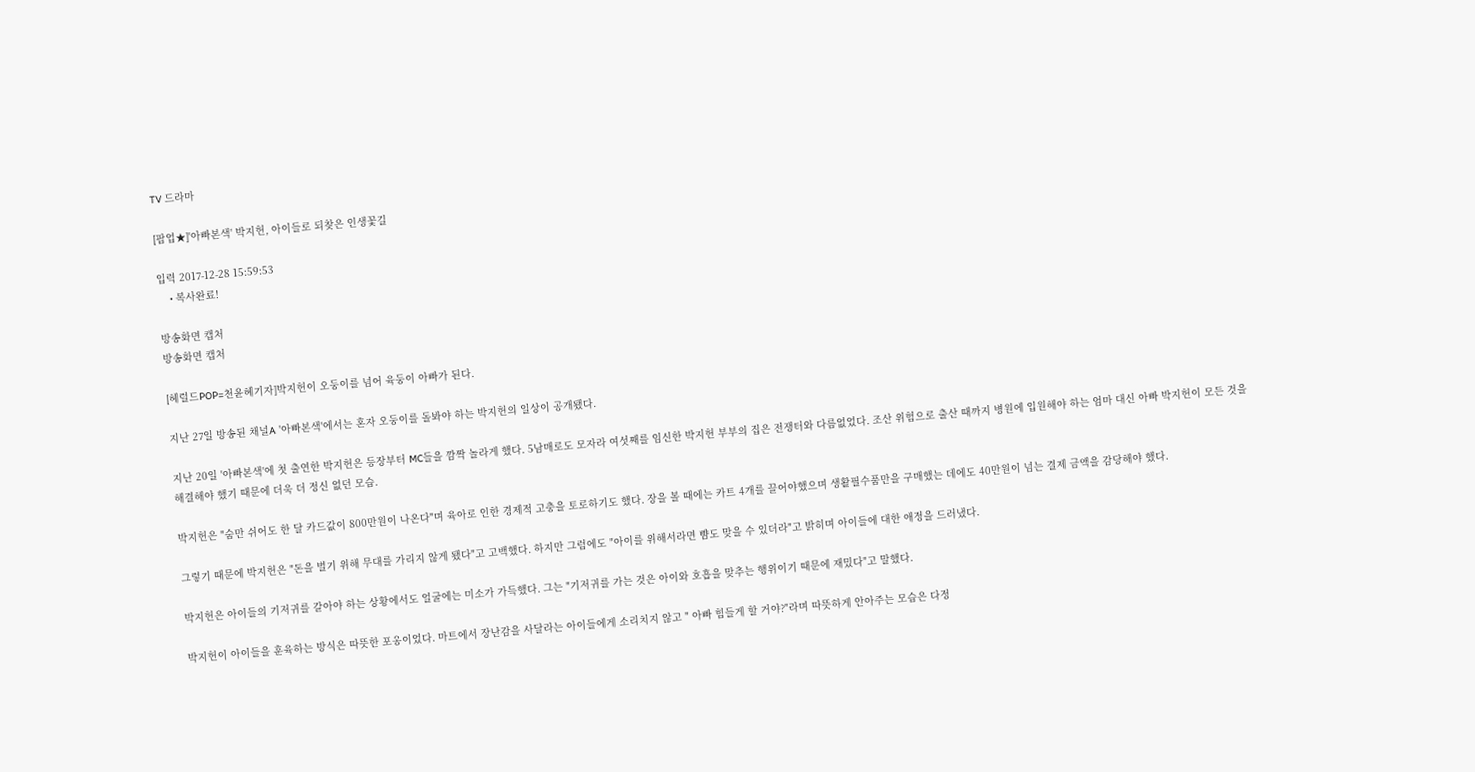TV 드라마

[팝업★]'아빠본색' 박지헌, 아이들로 되찾은 인생꽃길

입력 2017-12-28 15:59:53
    • 복사완료!

방송화면 캡처
방송화면 캡처

[헤럴드POP=천윤혜기자]박지헌이 오둥이를 넘어 육둥이 아빠가 된다.

지난 27일 방송된 채널A '아빠본색'에서는 혼자 오둥이를 돌봐야 하는 박지헌의 일상이 공개됐다.

지난 20일 '아빠본색'에 첫 출연한 박지헌은 등장부터 MC들을 깜짝 놀라게 했다. 5남매로도 모자라 여섯째를 임신한 박지헌 부부의 집은 전쟁터와 다름없었다. 조산 위험으로 출산 때까지 병원에 입원해야 하는 엄마 대신 아빠 박지헌이 모든 것을 해결해야 했기 때문에 더욱 더 정신 없던 모습.

박지헌은 "숨만 쉬어도 한 달 카드값이 800만원이 나온다"며 육아로 인한 경제적 고충을 토로하기도 했다. 장을 볼 때에는 카트 4개를 끌어야했으며 생활필수품만을 구매했는 데에도 40만원이 넘는 결제 금액을 감당해야 했다.

그렇기 때문에 박지헌은 "돈을 벌기 위해 무대를 가리지 않게 됐다"고 고백했다. 하지만 그럼에도 "아이를 위해서라면 뺨도 맞을 수 있더라"고 밝히며 아이들에 대한 애정을 드러냈다.

박지헌은 아이들의 기저귀를 갈아야 하는 상황에서도 얼굴에는 미소가 가득했다. 그는 "기저귀를 가는 것은 아이와 호흡을 맞추는 행위이기 때문에 재밌다"고 말했다.

박지헌이 아이들을 훈육하는 방식은 따뜻한 포옹이었다. 마트에서 장난감을 사달라는 아이들에게 소리치지 않고 " 아빠 힘들게 할 거야?"라며 따뜻하게 안아주는 모습은 다정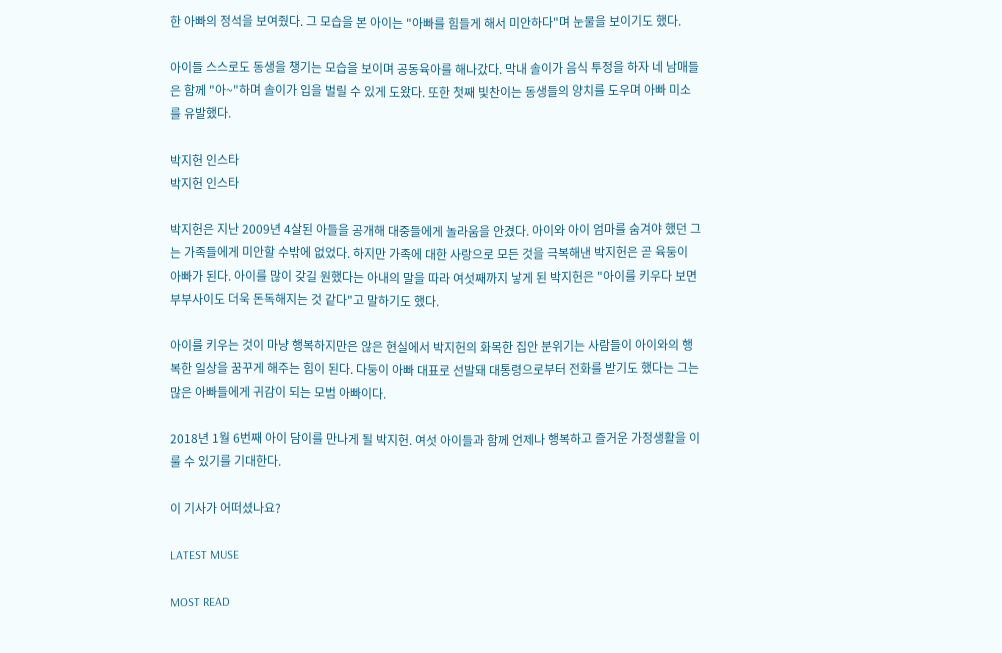한 아빠의 정석을 보여줬다. 그 모습을 본 아이는 "아빠를 힘들게 해서 미안하다"며 눈물을 보이기도 했다.

아이들 스스로도 동생을 챙기는 모습을 보이며 공동육아를 해나갔다. 막내 솔이가 음식 투정을 하자 네 남매들은 함께 "아~"하며 솔이가 입을 벌릴 수 있게 도왔다. 또한 첫째 빛찬이는 동생들의 양치를 도우며 아빠 미소를 유발했다.

박지헌 인스타
박지헌 인스타

박지헌은 지난 2009년 4살된 아들을 공개해 대중들에게 놀라움을 안겼다. 아이와 아이 엄마를 숨겨야 했던 그는 가족들에게 미안할 수밖에 없었다. 하지만 가족에 대한 사랑으로 모든 것을 극복해낸 박지헌은 곧 육둥이 아빠가 된다. 아이를 많이 갖길 원했다는 아내의 말을 따라 여섯째까지 낳게 된 박지헌은 "아이를 키우다 보면 부부사이도 더욱 돈독해지는 것 같다"고 말하기도 했다.

아이를 키우는 것이 마냥 행복하지만은 않은 현실에서 박지헌의 화목한 집안 분위기는 사람들이 아이와의 행복한 일상을 꿈꾸게 해주는 힘이 된다. 다둥이 아빠 대표로 선발돼 대통령으로부터 전화를 받기도 했다는 그는 많은 아빠들에게 귀감이 되는 모범 아빠이다.

2018년 1월 6번째 아이 담이를 만나게 될 박지헌. 여섯 아이들과 함께 언제나 행복하고 즐거운 가정생활을 이룰 수 있기를 기대한다.

이 기사가 어떠셨나요?

LATEST MUSE

MOST READ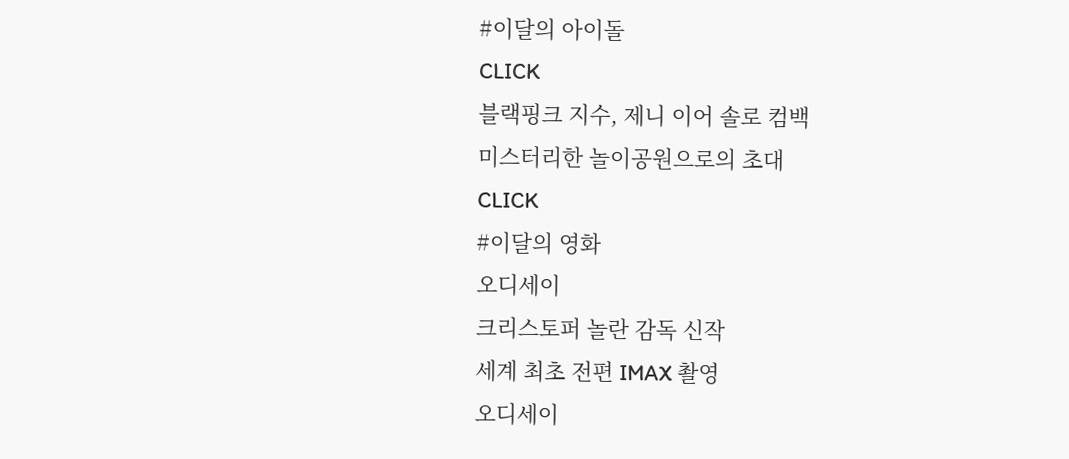#이달의 아이돌
CLICK
블랙핑크 지수, 제니 이어 솔로 컴백
미스터리한 놀이공원으로의 초대
CLICK
#이달의 영화
오디세이
크리스토퍼 놀란 감독 신작
세계 최초 전편 IMAX 촬영
오디세이